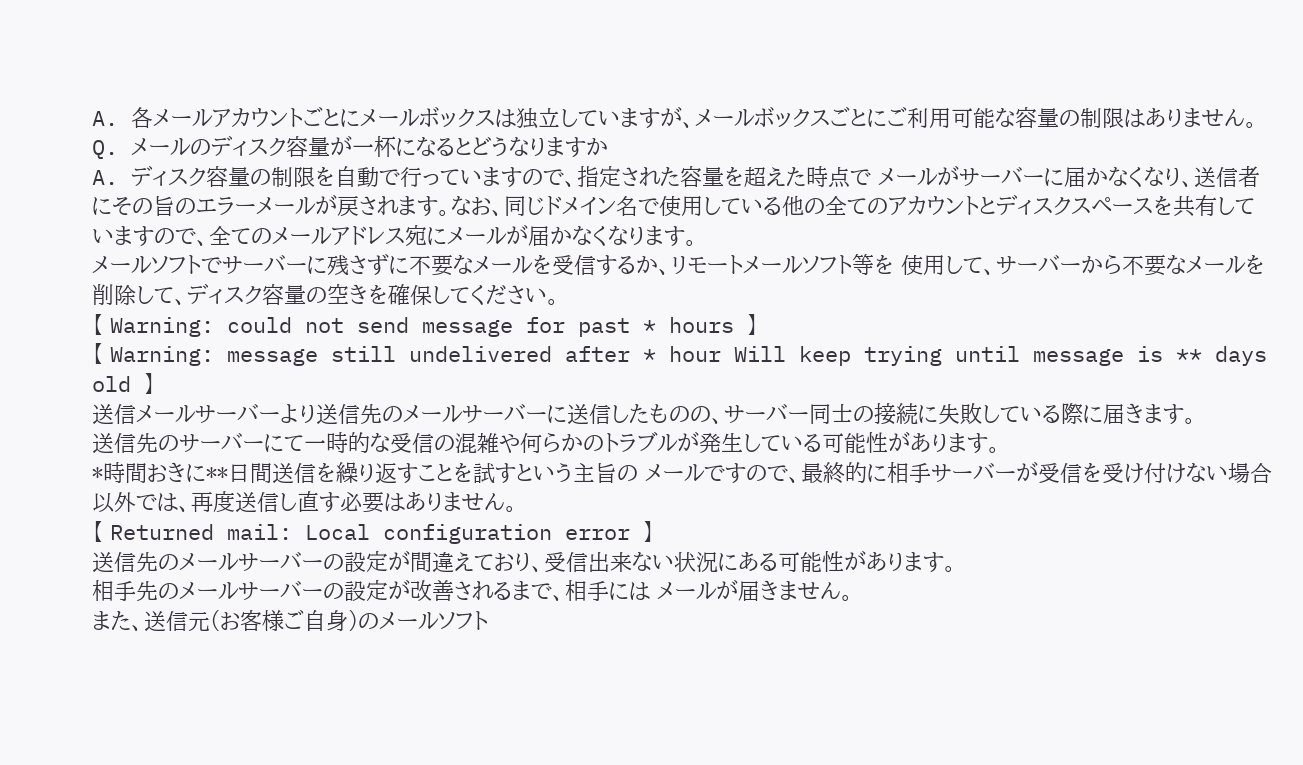A. 各メールアカウントごとにメールボックスは独立していますが、メールボックスごとにご利用可能な容量の制限はありません。
Q. メールのディスク容量が一杯になるとどうなりますか
A. ディスク容量の制限を自動で行っていますので、指定された容量を超えた時点で メールがサーバーに届かなくなり、送信者にその旨のエラーメールが戻されます。なお、同じドメイン名で使用している他の全てのアカウントとディスクスペースを共有していますので、全てのメールアドレス宛にメールが届かなくなります。
メールソフトでサーバーに残さずに不要なメールを受信するか、リモートメールソフト等を 使用して、サーバーから不要なメールを削除して、ディスク容量の空きを確保してください。
【 Warning: could not send message for past * hours 】
【 Warning: message still undelivered after * hour Will keep trying until message is ** days old 】
送信メールサーバーより送信先のメールサーバーに送信したものの、サーバー同士の接続に失敗している際に届きます。
送信先のサーバーにて一時的な受信の混雑や何らかのトラブルが発生している可能性があります。
*時間おきに**日間送信を繰り返すことを試すという主旨の メールですので、最終的に相手サーバーが受信を受け付けない場合以外では、再度送信し直す必要はありません。
【 Returned mail: Local configuration error 】
送信先のメールサーバーの設定が間違えており、受信出来ない状況にある可能性があります。
相手先のメールサーバーの設定が改善されるまで、相手には メールが届きません。
また、送信元(お客様ご自身)のメールソフト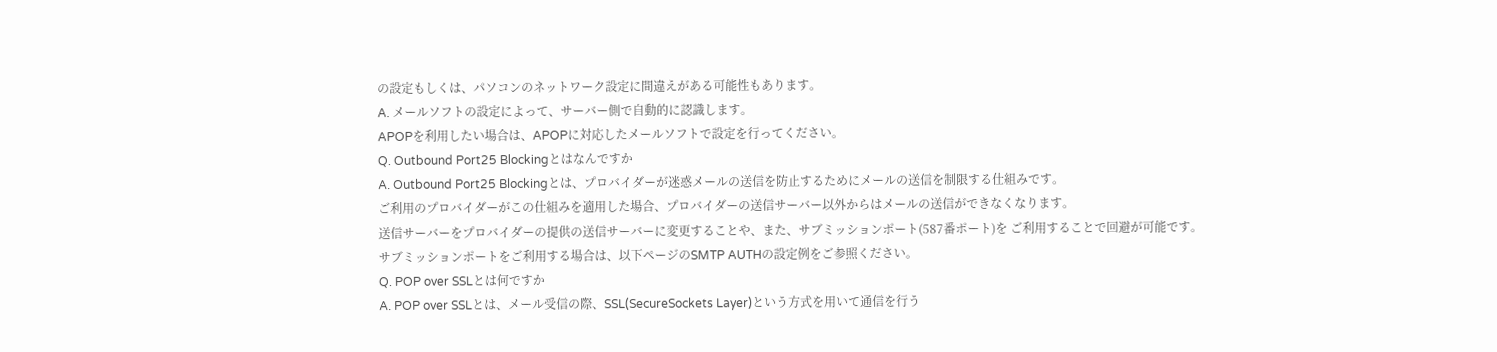の設定もしくは、パソコンのネットワーク設定に間違えがある可能性もあります。
A. メールソフトの設定によって、サーバー側で自動的に認識します。
APOPを利用したい場合は、APOPに対応したメールソフトで設定を行ってください。
Q. Outbound Port25 Blockingとはなんですか
A. Outbound Port25 Blockingとは、プロバイダーが迷惑メールの送信を防止するためにメールの送信を制限する仕組みです。
ご利用のプロバイダーがこの仕組みを適用した場合、プロバイダーの送信サーバー以外からはメールの送信ができなくなります。
送信サーバーをプロバイダーの提供の送信サーバーに変更することや、また、サブミッションポート(587番ポート)を ご利用することで回避が可能です。
サブミッションポートをご利用する場合は、以下ページのSMTP AUTHの設定例をご参照ください。
Q. POP over SSLとは何ですか
A. POP over SSLとは、メール受信の際、SSL(SecureSockets Layer)という方式を用いて通信を行う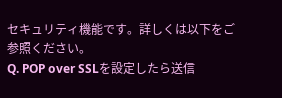セキュリティ機能です。詳しくは以下をご参照ください。
Q. POP over SSLを設定したら送信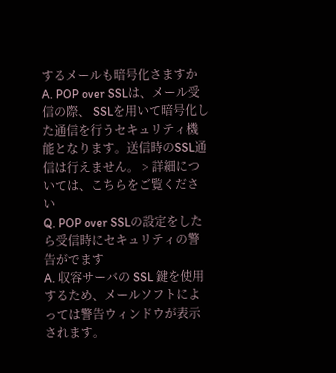するメールも暗号化さますか
A. POP over SSLは、メール受信の際、 SSLを用いて暗号化した通信を行うセキュリティ機能となります。送信時のSSL通信は行えません。 > 詳細については、こちらをご覧ください
Q. POP over SSLの設定をしたら受信時にセキュリティの警告がでます
A. 収容サーバの SSL 鍵を使用するため、メールソフトによっては警告ウィンドウが表示されます。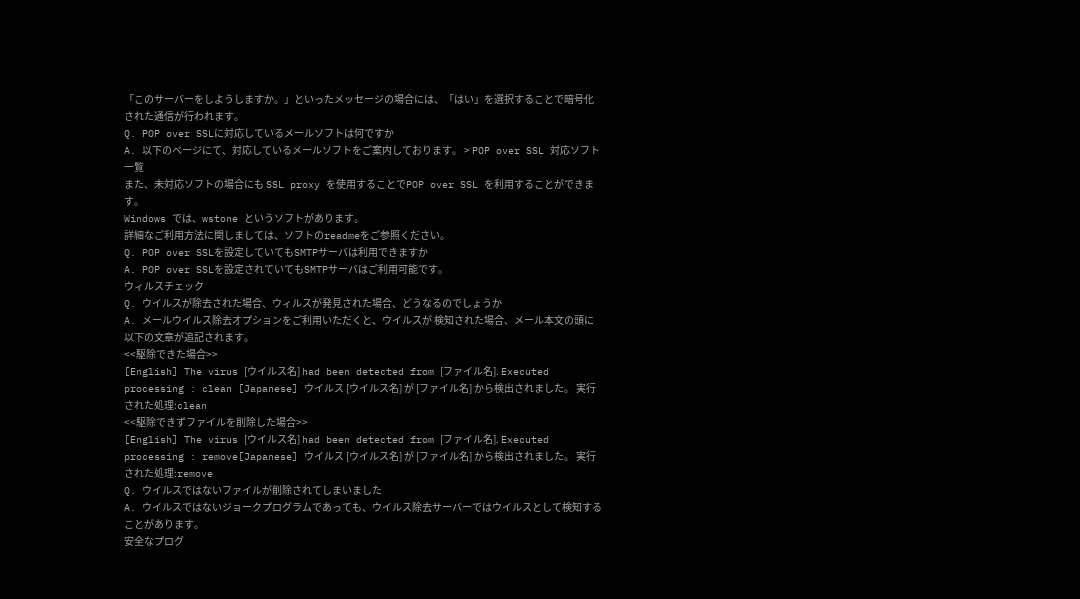「このサーバーをしようしますか。」といったメッセージの場合には、「はい」を選択することで暗号化された通信が行われます。
Q. POP over SSLに対応しているメールソフトは何ですか
A. 以下のページにて、対応しているメールソフトをご案内しております。 > POP over SSL 対応ソフト一覧
また、未対応ソフトの場合にも SSL proxy を使用することでPOP over SSL を利用することができます。
Windows では、wstone というソフトがあります。
詳細なご利用方法に関しましては、ソフトのreadmeをご参照ください。
Q. POP over SSLを設定していてもSMTPサーバは利用できますか
A. POP over SSLを設定されていてもSMTPサーバはご利用可能です。
ウィルスチェック
Q. ウイルスが除去された場合、ウィルスが発見された場合、どうなるのでしょうか
A. メールウイルス除去オプションをご利用いただくと、ウイルスが 検知された場合、メール本文の頭に以下の文章が追記されます。
<<駆除できた場合>>
[English] The virus [ウイルス名] had been detected from [ファイル名]. Executed processing : clean [Japanese] ウイルス [ウイルス名] が [ファイル名] から検出されました。 実行された処理:clean
<<駆除できずファイルを削除した場合>>
[English] The virus [ウイルス名] had been detected from [ファイル名]. Executed processing : remove[Japanese] ウイルス [ウイルス名] が [ファイル名] から検出されました。 実行された処理:remove
Q. ウイルスではないファイルが削除されてしまいました
A. ウイルスではないジョークプログラムであっても、ウイルス除去サーバーではウイルスとして検知することがあります。
安全なプログ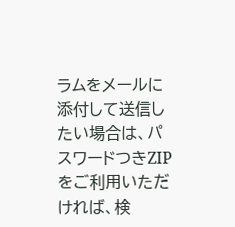ラムをメールに添付して送信したい場合は、パスワードつきZIPをご利用いただければ、検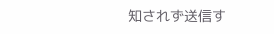知されず送信す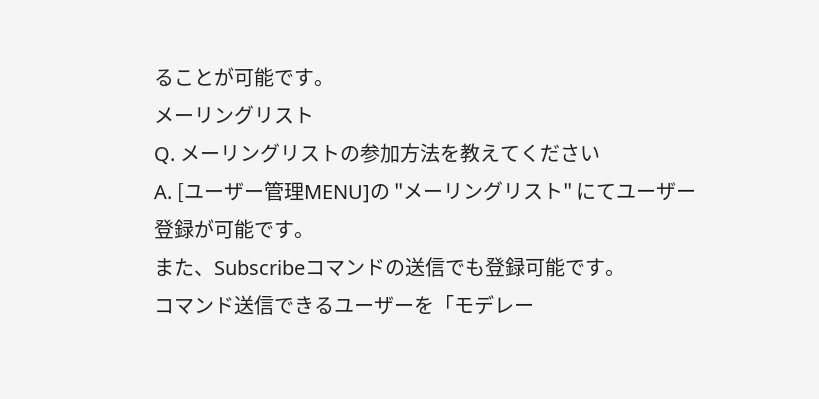ることが可能です。
メーリングリスト
Q. メーリングリストの参加方法を教えてください
A. [ユーザー管理MENU]の "メーリングリスト" にてユーザー登録が可能です。
また、Subscribeコマンドの送信でも登録可能です。
コマンド送信できるユーザーを「モデレー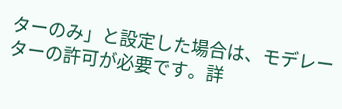ターのみ」と設定した場合は、モデレーターの許可が必要です。詳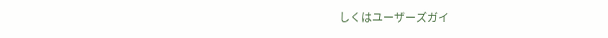しくはユーザーズガイ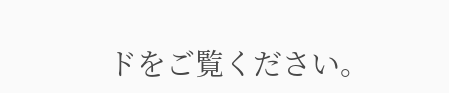ドをご覧ください。